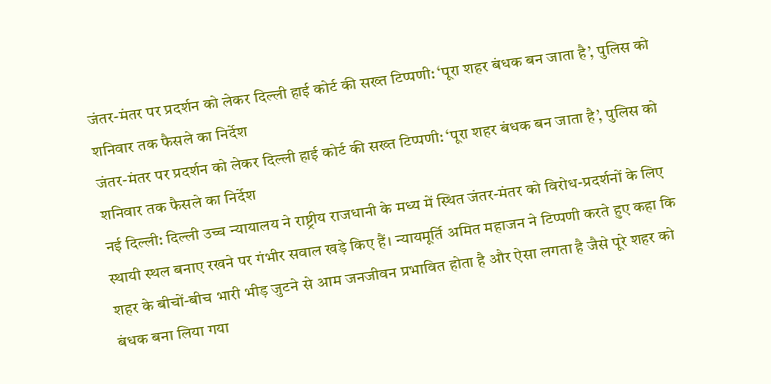जंतर-मंतर पर प्रदर्शन को लेकर दिल्ली हाई कोर्ट की सख्त टिप्पणी: ‘पूरा शहर बंधक बन जाता है’, पुलिस को शनिवार तक फैसले का निर्देश
जंतर-मंतर पर प्रदर्शन को लेकर दिल्ली हाई कोर्ट की सख्त टिप्पणी: ‘पूरा शहर बंधक बन जाता है’, पुलिस को शनिवार तक फैसले का निर्देश
नई दिल्ली: दिल्ली उच्च न्यायालय ने राष्ट्रीय राजधानी के मध्य में स्थित जंतर-मंतर को विरोध-प्रदर्शनों के लिए स्थायी स्थल बनाए रखने पर गंभीर सवाल खड़े किए हैं। न्यायमूर्ति अमित महाजन ने टिप्पणी करते हुए कहा कि शहर के बीचों-बीच भारी भीड़ जुटने से आम जनजीवन प्रभावित होता है और ऐसा लगता है जैसे पूरे शहर को बंधक बना लिया गया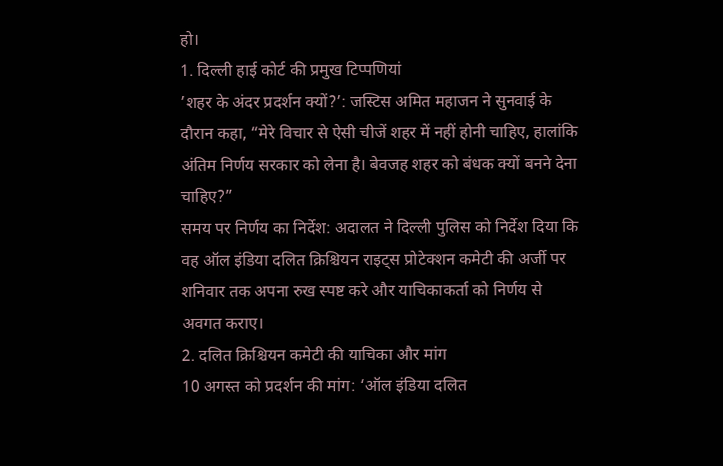हो।
1. दिल्ली हाई कोर्ट की प्रमुख टिप्पणियां
’शहर के अंदर प्रदर्शन क्यों?’: जस्टिस अमित महाजन ने सुनवाई के दौरान कहा, “मेरे विचार से ऐसी चीजें शहर में नहीं होनी चाहिए, हालांकि अंतिम निर्णय सरकार को लेना है। बेवजह शहर को बंधक क्यों बनने देना चाहिए?”
समय पर निर्णय का निर्देश: अदालत ने दिल्ली पुलिस को निर्देश दिया कि वह ऑल इंडिया दलित क्रिश्चियन राइट्स प्रोटेक्शन कमेटी की अर्जी पर शनिवार तक अपना रुख स्पष्ट करे और याचिकाकर्ता को निर्णय से अवगत कराए।
2. दलित क्रिश्चियन कमेटी की याचिका और मांग
10 अगस्त को प्रदर्शन की मांग: ‘ऑल इंडिया दलित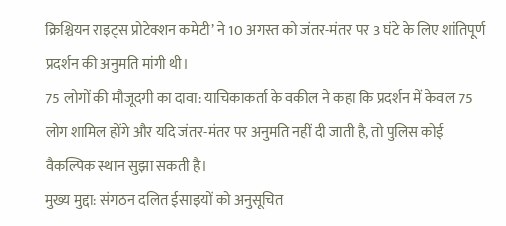क्रिश्चियन राइट्स प्रोटेक्शन कमेटी’ ने 10 अगस्त को जंतर-मंतर पर 3 घंटे के लिए शांतिपूर्ण प्रदर्शन की अनुमति मांगी थी।
75 लोगों की मौजूदगी का दावा: याचिकाकर्ता के वकील ने कहा कि प्रदर्शन में केवल 75 लोग शामिल होंगे और यदि जंतर-मंतर पर अनुमति नहीं दी जाती है, तो पुलिस कोई वैकल्पिक स्थान सुझा सकती है।
मुख्य मुद्दा: संगठन दलित ईसाइयों को अनुसूचित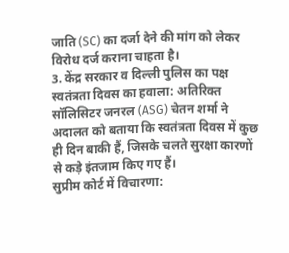जाति (SC) का दर्जा देने की मांग को लेकर विरोध दर्ज कराना चाहता है।
3. केंद्र सरकार व दिल्ली पुलिस का पक्ष
स्वतंत्रता दिवस का हवाला: अतिरिक्त सॉलिसिटर जनरल (ASG) चेतन शर्मा ने अदालत को बताया कि स्वतंत्रता दिवस में कुछ ही दिन बाकी हैं, जिसके चलते सुरक्षा कारणों से कड़े इंतजाम किए गए हैं।
सुप्रीम कोर्ट में विचारणा: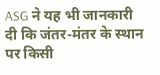ASG ने यह भी जानकारी दी कि जंतर-मंतर के स्थान पर किसी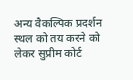अन्य वैकल्पिक प्रदर्शन स्थल को तय करने को लेकर सुप्रीम कोर्ट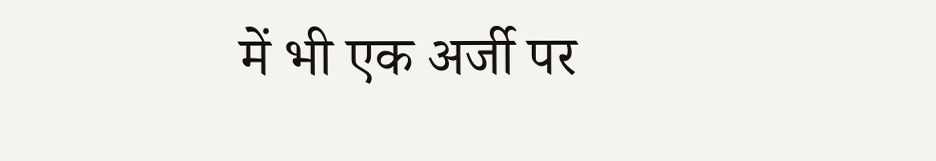में भी एक अर्जी पर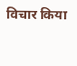विचार किया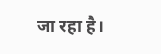जा रहा है।